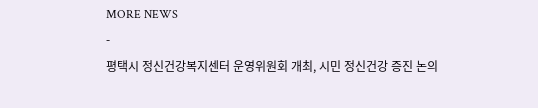MORE NEWS
-
평택시 정신건강복지센터 운영위원회 개최, 시민 정신건강 증진 논의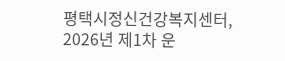평택시정신건강복지센터, 2026년 제1차 운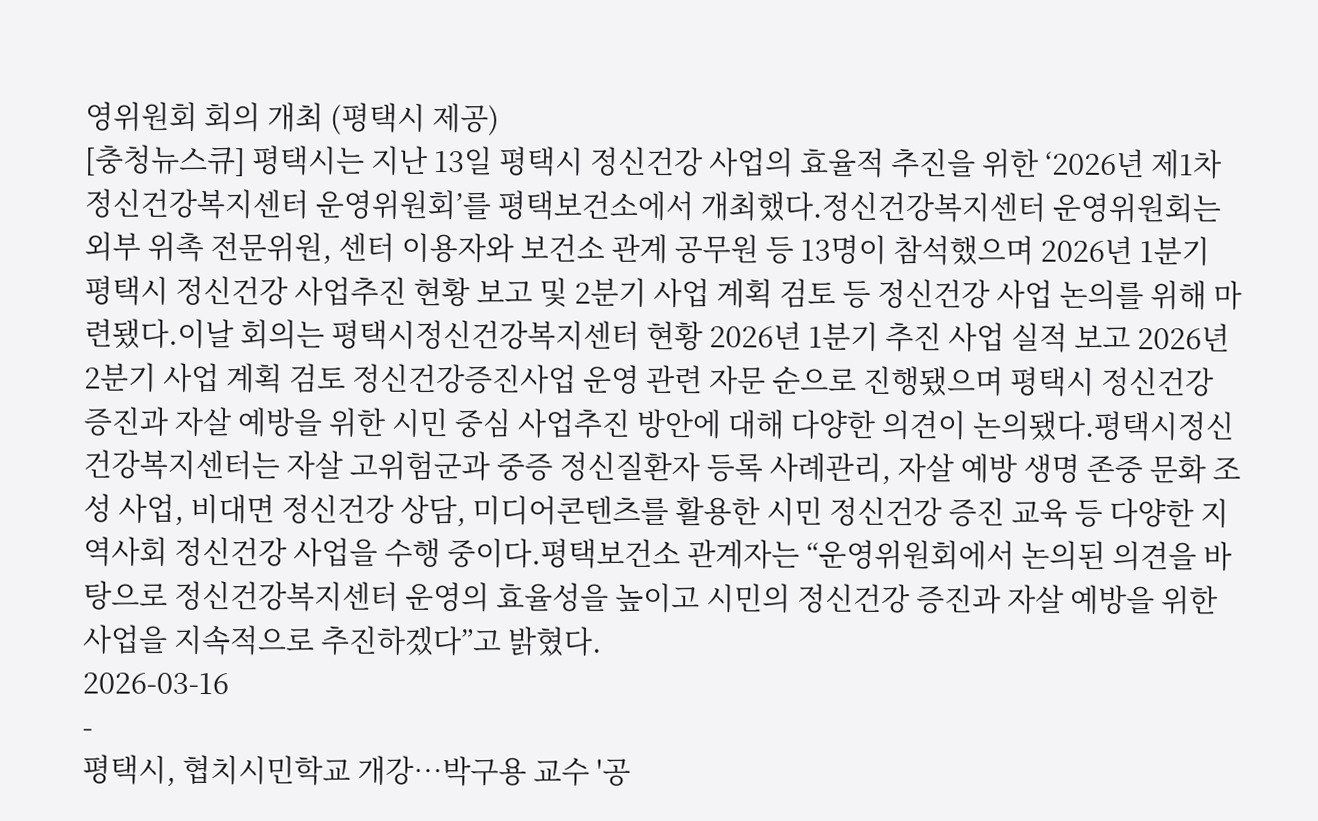영위원회 회의 개최 (평택시 제공)
[충청뉴스큐] 평택시는 지난 13일 평택시 정신건강 사업의 효율적 추진을 위한 ‘2026년 제1차 정신건강복지센터 운영위원회’를 평택보건소에서 개최했다.정신건강복지센터 운영위원회는 외부 위촉 전문위원, 센터 이용자와 보건소 관계 공무원 등 13명이 참석했으며 2026년 1분기 평택시 정신건강 사업추진 현황 보고 및 2분기 사업 계획 검토 등 정신건강 사업 논의를 위해 마련됐다.이날 회의는 평택시정신건강복지센터 현황 2026년 1분기 추진 사업 실적 보고 2026년 2분기 사업 계획 검토 정신건강증진사업 운영 관련 자문 순으로 진행됐으며 평택시 정신건강 증진과 자살 예방을 위한 시민 중심 사업추진 방안에 대해 다양한 의견이 논의됐다.평택시정신건강복지센터는 자살 고위험군과 중증 정신질환자 등록 사례관리, 자살 예방 생명 존중 문화 조성 사업, 비대면 정신건강 상담, 미디어콘텐츠를 활용한 시민 정신건강 증진 교육 등 다양한 지역사회 정신건강 사업을 수행 중이다.평택보건소 관계자는 “운영위원회에서 논의된 의견을 바탕으로 정신건강복지센터 운영의 효율성을 높이고 시민의 정신건강 증진과 자살 예방을 위한 사업을 지속적으로 추진하겠다”고 밝혔다.
2026-03-16
-
평택시, 협치시민학교 개강…박구용 교수 '공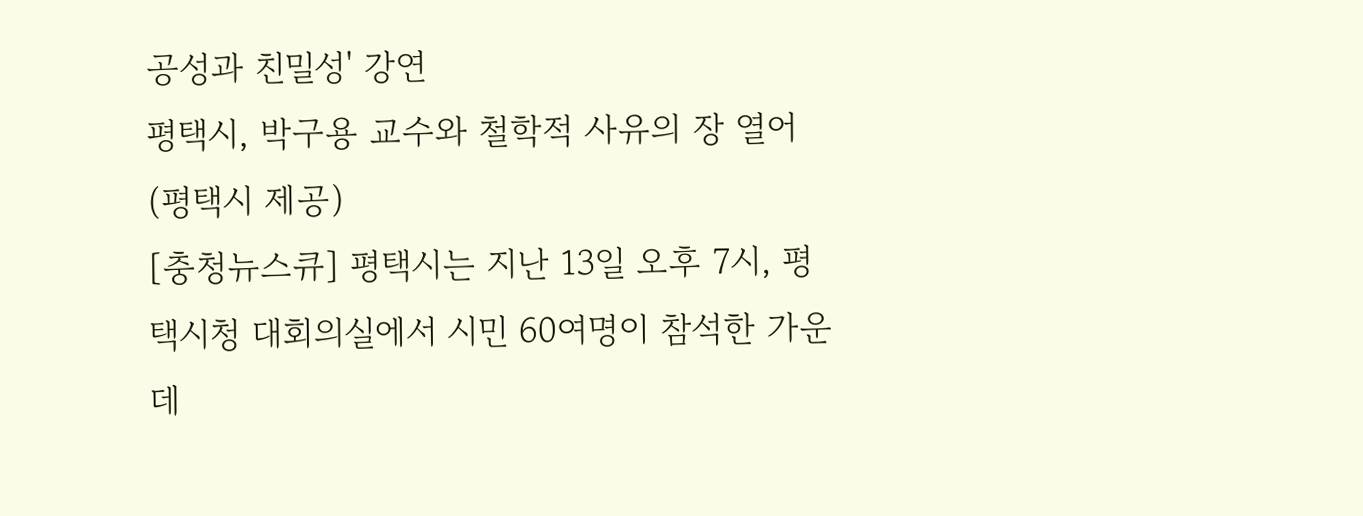공성과 친밀성' 강연
평택시, 박구용 교수와 철학적 사유의 장 열어 (평택시 제공)
[충청뉴스큐] 평택시는 지난 13일 오후 7시, 평택시청 대회의실에서 시민 60여명이 참석한 가운데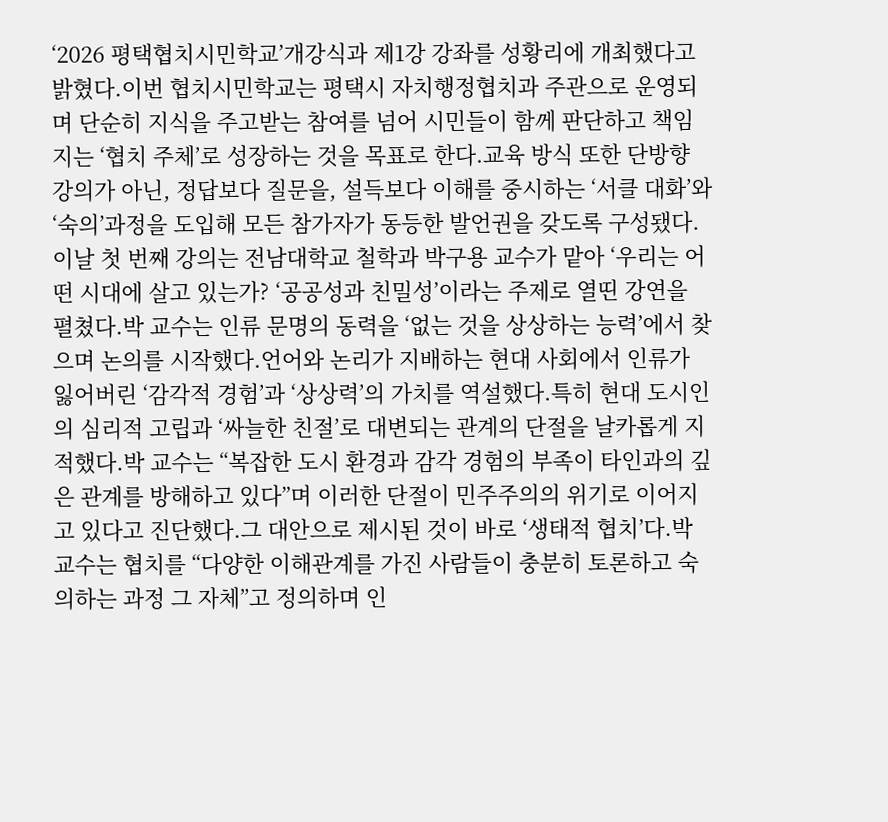‘2026 평택협치시민학교’개강식과 제1강 강좌를 성황리에 개최했다고 밝혔다.이번 협치시민학교는 평택시 자치행정협치과 주관으로 운영되며 단순히 지식을 주고받는 참여를 넘어 시민들이 함께 판단하고 책임지는 ‘협치 주체’로 성장하는 것을 목표로 한다.교육 방식 또한 단방향 강의가 아닌, 정답보다 질문을, 설득보다 이해를 중시하는 ‘서클 대화’와 ‘숙의’과정을 도입해 모든 참가자가 동등한 발언권을 갖도록 구성됐다.이날 첫 번째 강의는 전남대학교 철학과 박구용 교수가 맡아 ‘우리는 어떤 시대에 살고 있는가? ‘공공성과 친밀성’이라는 주제로 열띤 강연을 펼쳤다.박 교수는 인류 문명의 동력을 ‘없는 것을 상상하는 능력’에서 찾으며 논의를 시작했다.언어와 논리가 지배하는 현대 사회에서 인류가 잃어버린 ‘감각적 경험’과 ‘상상력’의 가치를 역설했다.특히 현대 도시인의 심리적 고립과 ‘싸늘한 친절’로 대변되는 관계의 단절을 날카롭게 지적했다.박 교수는 “복잡한 도시 환경과 감각 경험의 부족이 타인과의 깊은 관계를 방해하고 있다”며 이러한 단절이 민주주의의 위기로 이어지고 있다고 진단했다.그 대안으로 제시된 것이 바로 ‘생태적 협치’다.박 교수는 협치를 “다양한 이해관계를 가진 사람들이 충분히 토론하고 숙의하는 과정 그 자체”고 정의하며 인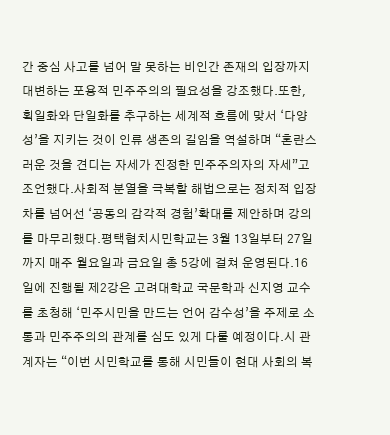간 중심 사고를 넘어 말 못하는 비인간 존재의 입장까지 대변하는 포용적 민주주의의 필요성을 강조했다.또한, 획일화와 단일화를 추구하는 세계적 흐름에 맞서 ‘다양성’을 지키는 것이 인류 생존의 길임을 역설하며 “혼란스러운 것을 견디는 자세가 진정한 민주주의자의 자세”고 조언했다.사회적 분열을 극복할 해법으로는 정치적 입장 차를 넘어선 ‘공동의 감각적 경험’확대를 제안하며 강의를 마무리했다.평택협치시민학교는 3월 13일부터 27일까지 매주 월요일과 금요일 총 5강에 걸쳐 운영된다.16일에 진행될 제2강은 고려대학교 국문학과 신지영 교수를 초청해 ‘민주시민을 만드는 언어 감수성’을 주제로 소통과 민주주의의 관계를 심도 있게 다룰 예정이다.시 관계자는 “이번 시민학교를 통해 시민들이 현대 사회의 복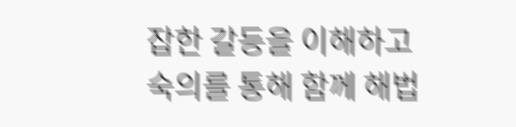잡한 갈등을 이해하고 숙의를 통해 함께 해법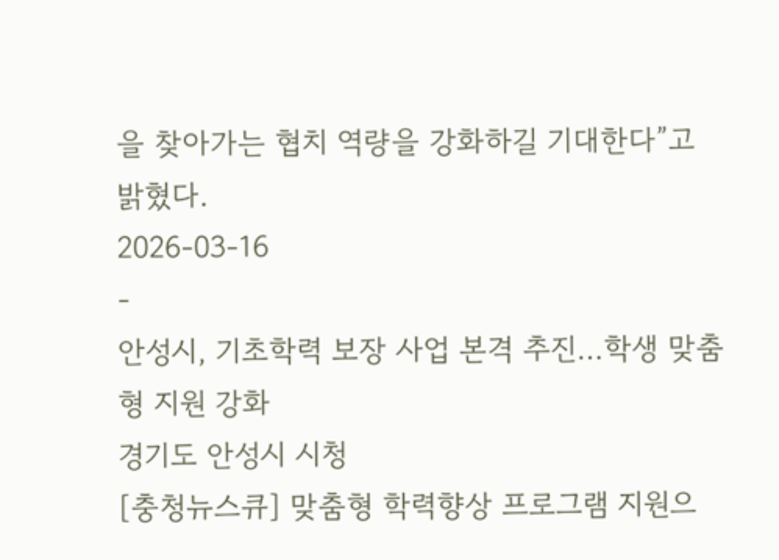을 찾아가는 협치 역량을 강화하길 기대한다”고 밝혔다.
2026-03-16
-
안성시, 기초학력 보장 사업 본격 추진…학생 맞춤형 지원 강화
경기도 안성시 시청
[충청뉴스큐] 맞춤형 학력향상 프로그램 지원으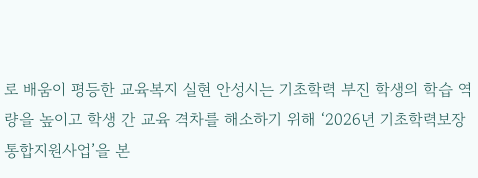로 배움이 평등한 교육복지 실현 안성시는 기초학력 부진 학생의 학습 역량을 높이고 학생 간 교육 격차를 해소하기 위해 ‘2026년 기초학력보장 통합지원사업’을 본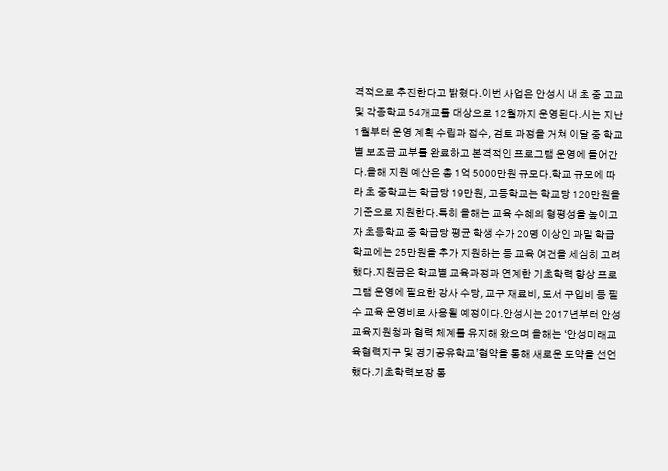격적으로 추진한다고 밝혔다.이번 사업은 안성시 내 초 중 고교 및 각종학교 54개교를 대상으로 12월까지 운영된다.시는 지난 1월부터 운영 계획 수립과 접수, 검토 과정을 거쳐 이달 중 학교별 보조금 교부를 완료하고 본격적인 프로그램 운영에 들어간다.올해 지원 예산은 총 1억 5000만원 규모다.학교 규모에 따라 초 중학교는 학급당 19만원, 고등학교는 학교당 120만원을 기준으로 지원한다.특히 올해는 교육 수혜의 형평성을 높이고자 초등학교 중 학급당 평균 학생 수가 20명 이상인 과밀 학급 학교에는 25만원을 추가 지원하는 등 교육 여건을 세심히 고려했다.지원금은 학교별 교육과정과 연계한 기초학력 향상 프로그램 운영에 필요한 강사 수당, 교구 재료비, 도서 구입비 등 필수 교육 운영비로 사용될 예정이다.안성시는 2017년부터 안성교육지원청과 협력 체계를 유지해 왔으며 올해는 ‘안성미래교육협력지구 및 경기공유학교’협약을 통해 새로운 도약을 선언했다.기초학력보장 통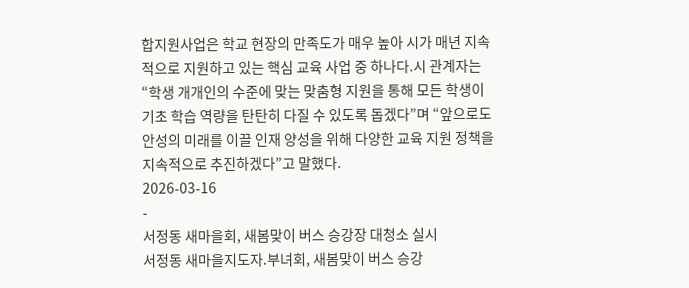합지원사업은 학교 현장의 만족도가 매우 높아 시가 매년 지속적으로 지원하고 있는 핵심 교육 사업 중 하나다.시 관계자는 “학생 개개인의 수준에 맞는 맞춤형 지원을 통해 모든 학생이 기초 학습 역량을 탄탄히 다질 수 있도록 돕겠다”며 “앞으로도 안성의 미래를 이끌 인재 양성을 위해 다양한 교육 지원 정책을 지속적으로 추진하겠다”고 말했다.
2026-03-16
-
서정동 새마을회, 새봄맞이 버스 승강장 대청소 실시
서정동 새마을지도자․부녀회, 새봄맞이 버스 승강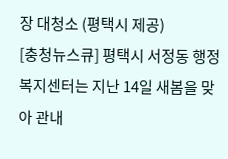장 대청소 (평택시 제공)
[충청뉴스큐] 평택시 서정동 행정복지센터는 지난 14일 새봄을 맞아 관내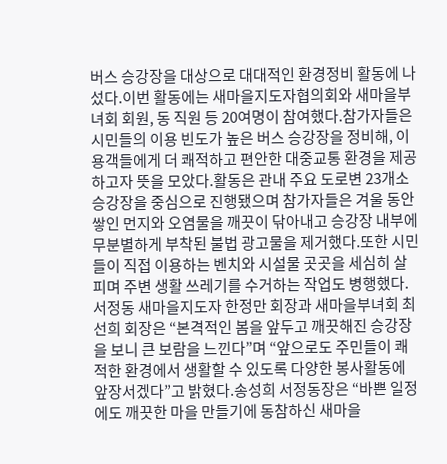버스 승강장을 대상으로 대대적인 환경정비 활동에 나섰다.이번 활동에는 새마을지도자협의회와 새마을부녀회 회원, 동 직원 등 20여명이 참여했다.참가자들은 시민들의 이용 빈도가 높은 버스 승강장을 정비해, 이용객들에게 더 쾌적하고 편안한 대중교통 환경을 제공하고자 뜻을 모았다.활동은 관내 주요 도로변 23개소 승강장을 중심으로 진행됐으며 참가자들은 겨울 동안 쌓인 먼지와 오염물을 깨끗이 닦아내고 승강장 내부에 무분별하게 부착된 불법 광고물을 제거했다.또한 시민들이 직접 이용하는 벤치와 시설물 곳곳을 세심히 살피며 주변 생활 쓰레기를 수거하는 작업도 병행했다.서정동 새마을지도자 한정만 회장과 새마을부녀회 최선희 회장은 “본격적인 봄을 앞두고 깨끗해진 승강장을 보니 큰 보람을 느낀다”며 “앞으로도 주민들이 쾌적한 환경에서 생활할 수 있도록 다양한 봉사활동에 앞장서겠다”고 밝혔다.송성희 서정동장은 “바쁜 일정에도 깨끗한 마을 만들기에 동참하신 새마을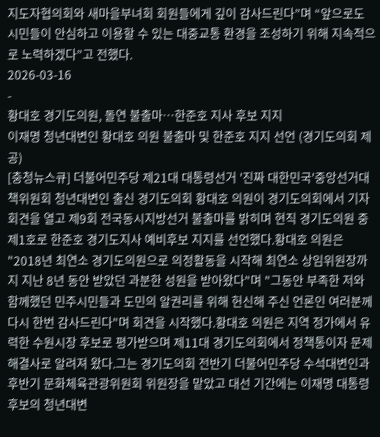지도자협의회와 새마을부녀회 회원들에게 깊이 감사드린다”며 “앞으로도 시민들이 안심하고 이용할 수 있는 대중교통 환경을 조성하기 위해 지속적으로 노력하겠다”고 전했다.
2026-03-16
-
황대호 경기도의원, 돌연 불출마…한준호 지사 후보 지지
이재명 청년대변인 황대호 의원 불출마 및 한준호 지지 선언 (경기도의회 제공)
[충청뉴스큐] 더불어민주당 제21대 대통령선거 '진짜 대한민국'중앙선거대책위원회 청년대변인 출신 경기도의회 황대호 의원이 경기도의회에서 기자회견을 열고 제9회 전국동시지방선거 불출마를 밝히며 현직 경기도의원 중 제1호로 한준호 경기도지사 예비후보 지지를 선언했다.황대호 의원은 "2018년 최연소 경기도의원으로 의정활동을 시작해 최연소 상임위원장까지 지난 8년 동안 받았던 과분한 성원을 받아왔다"며 "그동안 부족한 저와 함께했던 민주시민들과 도민의 알권리를 위해 헌신해 주신 언론인 여러분께 다시 한번 감사드린다"며 회견을 시작했다.황대호 의원은 지역 정가에서 유력한 수원시장 후보로 평가받으며 제11대 경기도의회에서 정책통이자 문제해결사로 알려져 왔다.그는 경기도의회 전반기 더불어민주당 수석대변인과 후반기 문화체육관광위원회 위원장을 맡았고 대선 기간에는 이재명 대통령 후보의 청년대변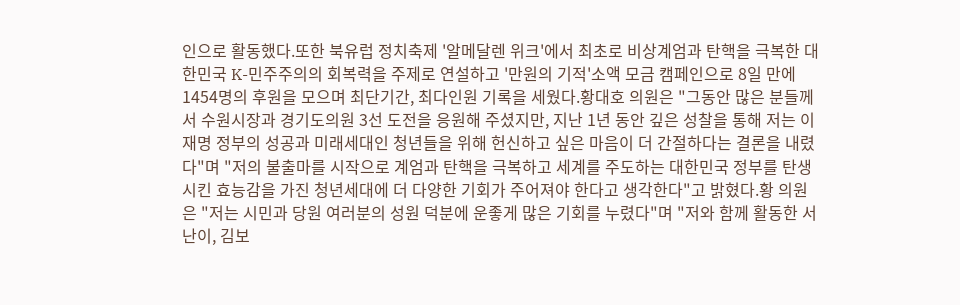인으로 활동했다.또한 북유럽 정치축제 '알메달렌 위크'에서 최초로 비상계엄과 탄핵을 극복한 대한민국 K-민주주의의 회복력을 주제로 연설하고 '만원의 기적'소액 모금 캠페인으로 8일 만에 1454명의 후원을 모으며 최단기간, 최다인원 기록을 세웠다.황대호 의원은 "그동안 많은 분들께서 수원시장과 경기도의원 3선 도전을 응원해 주셨지만, 지난 1년 동안 깊은 성찰을 통해 저는 이재명 정부의 성공과 미래세대인 청년들을 위해 헌신하고 싶은 마음이 더 간절하다는 결론을 내렸다"며 "저의 불출마를 시작으로 계엄과 탄핵을 극복하고 세계를 주도하는 대한민국 정부를 탄생시킨 효능감을 가진 청년세대에 더 다양한 기회가 주어져야 한다고 생각한다"고 밝혔다.황 의원은 "저는 시민과 당원 여러분의 성원 덕분에 운좋게 많은 기회를 누렸다"며 "저와 함께 활동한 서난이, 김보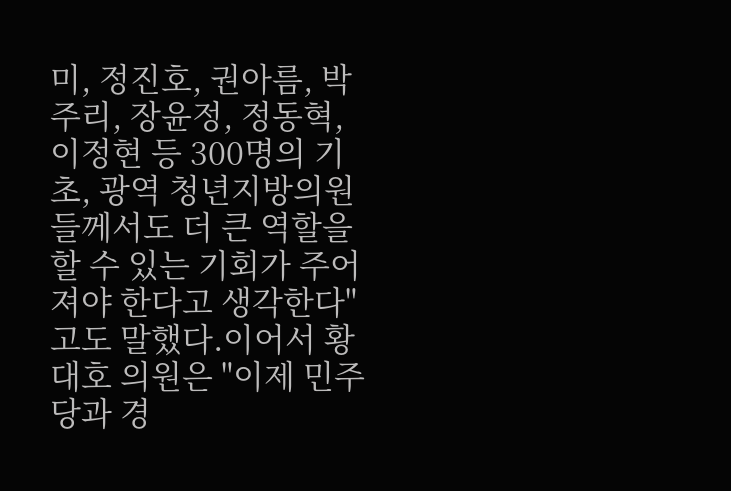미, 정진호, 권아름, 박주리, 장윤정, 정동혁, 이정현 등 300명의 기초, 광역 청년지방의원들께서도 더 큰 역할을 할 수 있는 기회가 주어져야 한다고 생각한다"고도 말했다.이어서 황대호 의원은 "이제 민주당과 경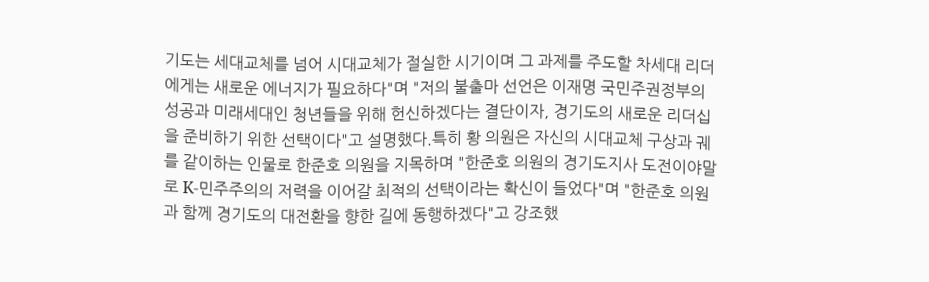기도는 세대교체를 넘어 시대교체가 절실한 시기이며 그 과제를 주도할 차세대 리더에게는 새로운 에너지가 필요하다"며 "저의 불출마 선언은 이재명 국민주권정부의 성공과 미래세대인 청년들을 위해 헌신하겠다는 결단이자, 경기도의 새로운 리더십을 준비하기 위한 선택이다"고 설명했다.특히 황 의원은 자신의 시대교체 구상과 궤를 같이하는 인물로 한준호 의원을 지목하며 "한준호 의원의 경기도지사 도전이야말로 K-민주주의의 저력을 이어갈 최적의 선택이라는 확신이 들었다"며 "한준호 의원과 함께 경기도의 대전환을 향한 길에 동행하겠다"고 강조했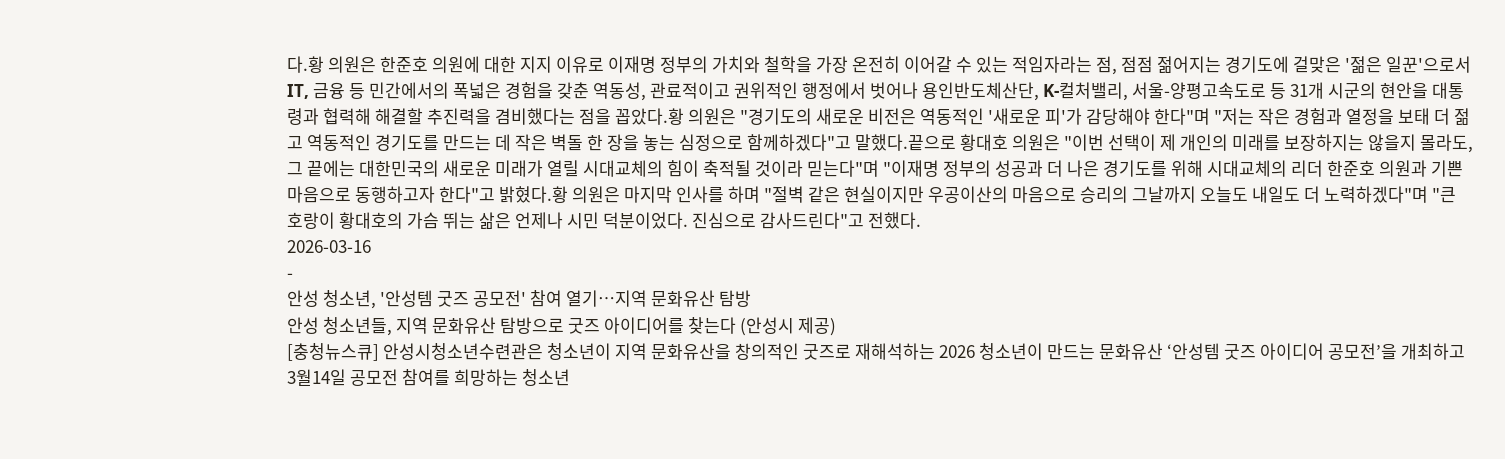다.황 의원은 한준호 의원에 대한 지지 이유로 이재명 정부의 가치와 철학을 가장 온전히 이어갈 수 있는 적임자라는 점, 점점 젊어지는 경기도에 걸맞은 '젊은 일꾼'으로서 IT, 금융 등 민간에서의 폭넓은 경험을 갖춘 역동성, 관료적이고 권위적인 행정에서 벗어나 용인반도체산단, K-컬처밸리, 서울-양평고속도로 등 31개 시군의 현안을 대통령과 협력해 해결할 추진력을 겸비했다는 점을 꼽았다.황 의원은 "경기도의 새로운 비전은 역동적인 '새로운 피'가 감당해야 한다"며 "저는 작은 경험과 열정을 보태 더 젊고 역동적인 경기도를 만드는 데 작은 벽돌 한 장을 놓는 심정으로 함께하겠다"고 말했다.끝으로 황대호 의원은 "이번 선택이 제 개인의 미래를 보장하지는 않을지 몰라도, 그 끝에는 대한민국의 새로운 미래가 열릴 시대교체의 힘이 축적될 것이라 믿는다"며 "이재명 정부의 성공과 더 나은 경기도를 위해 시대교체의 리더 한준호 의원과 기쁜 마음으로 동행하고자 한다"고 밝혔다.황 의원은 마지막 인사를 하며 "절벽 같은 현실이지만 우공이산의 마음으로 승리의 그날까지 오늘도 내일도 더 노력하겠다"며 "큰 호랑이 황대호의 가슴 뛰는 삶은 언제나 시민 덕분이었다. 진심으로 감사드린다"고 전했다.
2026-03-16
-
안성 청소년, '안성템 굿즈 공모전' 참여 열기…지역 문화유산 탐방
안성 청소년들, 지역 문화유산 탐방으로 굿즈 아이디어를 찾는다 (안성시 제공)
[충청뉴스큐] 안성시청소년수련관은 청소년이 지역 문화유산을 창의적인 굿즈로 재해석하는 2026 청소년이 만드는 문화유산 ‘안성템 굿즈 아이디어 공모전’을 개최하고 3월14일 공모전 참여를 희망하는 청소년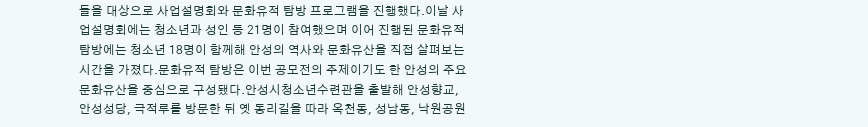들을 대상으로 사업설명회와 문화유적 탐방 프로그램을 진행했다.이날 사업설명회에는 청소년과 성인 등 21명이 참여했으며 이어 진행된 문화유적 탐방에는 청소년 18명이 함께해 안성의 역사와 문화유산을 직접 살펴보는 시간을 가졌다.문화유적 탐방은 이번 공모전의 주제이기도 한 안성의 주요 문화유산을 중심으로 구성됐다.안성시청소년수련관을 출발해 안성향교, 안성성당, 극적루를 방문한 뒤 옛 동리길을 따라 옥천동, 성남동, 낙원공원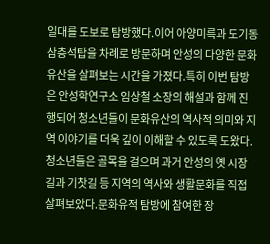일대를 도보로 탐방했다.이어 아양미륵과 도기동 삼층석탑을 차례로 방문하며 안성의 다양한 문화유산을 살펴보는 시간을 가졌다.특히 이번 탐방은 안성학연구소 임상철 소장의 해설과 함께 진행되어 청소년들이 문화유산의 역사적 의미와 지역 이야기를 더욱 깊이 이해할 수 있도록 도왔다.청소년들은 골목을 걸으며 과거 안성의 옛 시장길과 기찻길 등 지역의 역사와 생활문화를 직접 살펴보았다.문화유적 탐방에 참여한 장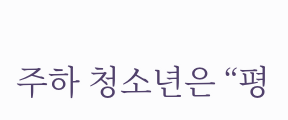주하 청소년은 “평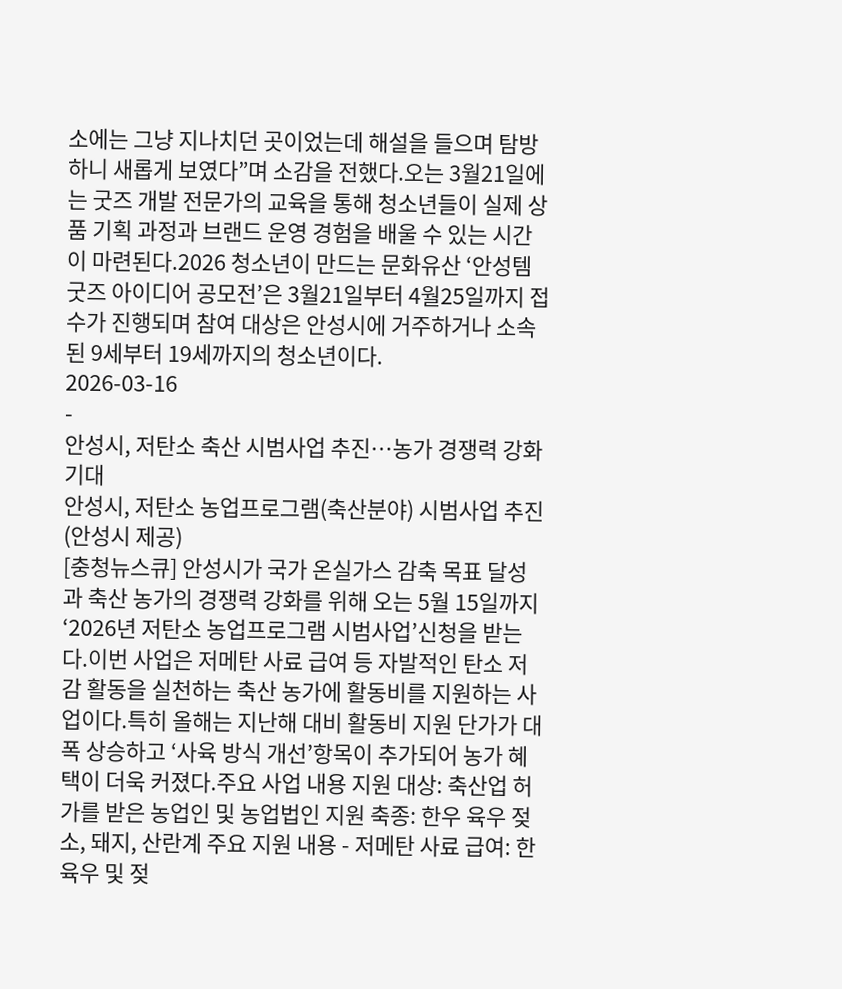소에는 그냥 지나치던 곳이었는데 해설을 들으며 탐방하니 새롭게 보였다”며 소감을 전했다.오는 3월21일에는 굿즈 개발 전문가의 교육을 통해 청소년들이 실제 상품 기획 과정과 브랜드 운영 경험을 배울 수 있는 시간이 마련된다.2026 청소년이 만드는 문화유산 ‘안성템 굿즈 아이디어 공모전’은 3월21일부터 4월25일까지 접수가 진행되며 참여 대상은 안성시에 거주하거나 소속된 9세부터 19세까지의 청소년이다.
2026-03-16
-
안성시, 저탄소 축산 시범사업 추진…농가 경쟁력 강화 기대
안성시, 저탄소 농업프로그램(축산분야) 시범사업 추진 (안성시 제공)
[충청뉴스큐] 안성시가 국가 온실가스 감축 목표 달성과 축산 농가의 경쟁력 강화를 위해 오는 5월 15일까지 ‘2026년 저탄소 농업프로그램 시범사업’신청을 받는다.이번 사업은 저메탄 사료 급여 등 자발적인 탄소 저감 활동을 실천하는 축산 농가에 활동비를 지원하는 사업이다.특히 올해는 지난해 대비 활동비 지원 단가가 대폭 상승하고 ‘사육 방식 개선’항목이 추가되어 농가 혜택이 더욱 커졌다.주요 사업 내용 지원 대상: 축산업 허가를 받은 농업인 및 농업법인 지원 축종: 한우 육우 젖소, 돼지, 산란계 주요 지원 내용 - 저메탄 사료 급여: 한 육우 및 젖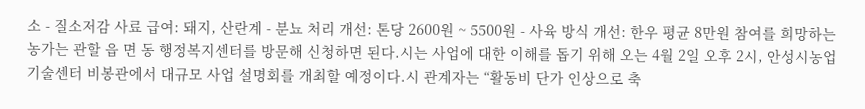소 - 질소저감 사료 급여: 돼지, 산란계 - 분뇨 처리 개선: 톤당 2600원 ~ 5500원 - 사육 방식 개선: 한우 평균 8만원 참여를 희망하는 농가는 관할 읍 면 동 행정복지센터를 방문해 신청하면 된다.시는 사업에 대한 이해를 돕기 위해 오는 4월 2일 오후 2시, 안성시농업기술센터 비봉관에서 대규모 사업 설명회를 개최할 예정이다.시 관계자는 “활동비 단가 인상으로 축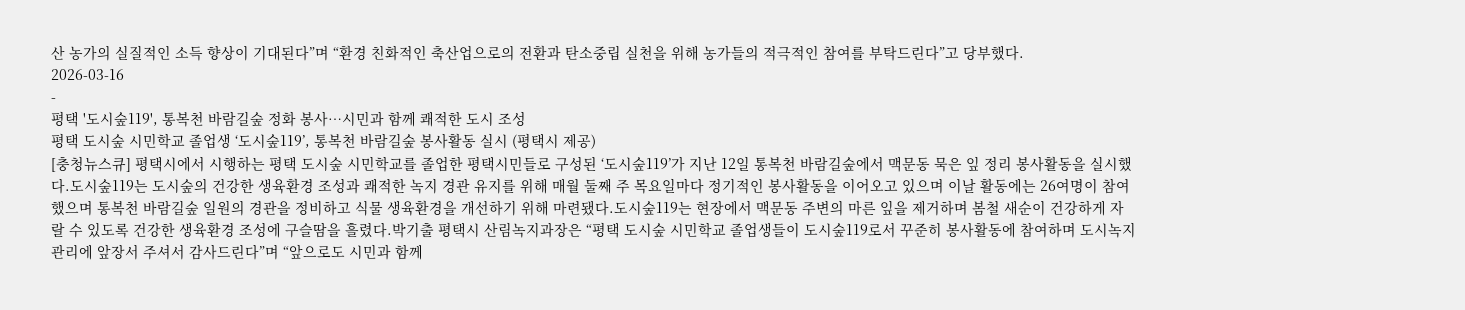산 농가의 실질적인 소득 향상이 기대된다”며 “환경 친화적인 축산업으로의 전환과 탄소중립 실천을 위해 농가들의 적극적인 참여를 부탁드린다”고 당부했다.
2026-03-16
-
평택 '도시숲119', 통복천 바람길숲 정화 봉사…시민과 함께 쾌적한 도시 조성
평택 도시숲 시민학교 졸업생 ‘도시숲119’, 통복천 바람길숲 봉사활동 실시 (평택시 제공)
[충청뉴스큐] 평택시에서 시행하는 평택 도시숲 시민학교를 졸업한 평택시민들로 구성된 ‘도시숲119’가 지난 12일 통복천 바람길숲에서 맥문동 묵은 잎 정리 봉사활동을 실시했다.도시숲119는 도시숲의 건강한 생육환경 조성과 쾌적한 녹지 경관 유지를 위해 매월 둘째 주 목요일마다 정기적인 봉사활동을 이어오고 있으며 이날 활동에는 26여명이 참여했으며 통복천 바람길숲 일원의 경관을 정비하고 식물 생육환경을 개선하기 위해 마련됐다.도시숲119는 현장에서 맥문동 주변의 마른 잎을 제거하며 봄철 새순이 건강하게 자랄 수 있도록 건강한 생육환경 조성에 구슬땀을 흘렸다.박기출 평택시 산림녹지과장은 “평택 도시숲 시민학교 졸업생들이 도시숲119로서 꾸준히 봉사활동에 참여하며 도시녹지 관리에 앞장서 주셔서 감사드린다”며 “앞으로도 시민과 함께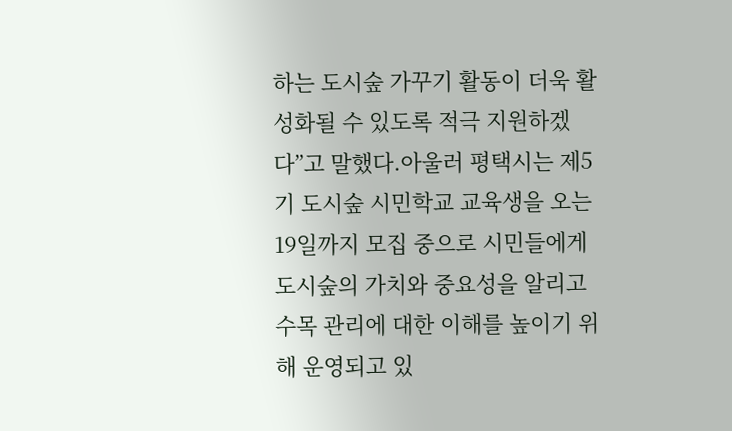하는 도시숲 가꾸기 활동이 더욱 활성화될 수 있도록 적극 지원하겠다”고 말했다.아울러 평택시는 제5기 도시숲 시민학교 교육생을 오는 19일까지 모집 중으로 시민들에게 도시숲의 가치와 중요성을 알리고 수목 관리에 대한 이해를 높이기 위해 운영되고 있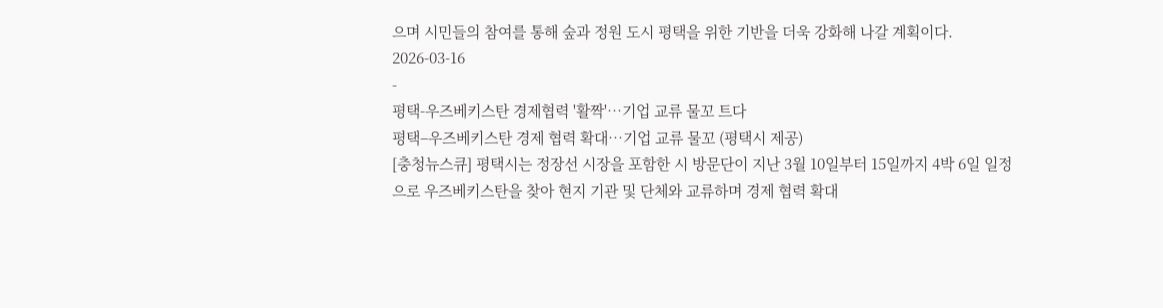으며 시민들의 참여를 통해 숲과 정원 도시 평택을 위한 기반을 더욱 강화해 나갈 계획이다.
2026-03-16
-
평택-우즈베키스탄 경제협력 '활짝'…기업 교류 물꼬 트다
평택–우즈베키스탄 경제 협력 확대…기업 교류 물꼬 (평택시 제공)
[충청뉴스큐] 평택시는 정장선 시장을 포함한 시 방문단이 지난 3월 10일부터 15일까지 4박 6일 일정으로 우즈베키스탄을 찾아 현지 기관 및 단체와 교류하며 경제 협력 확대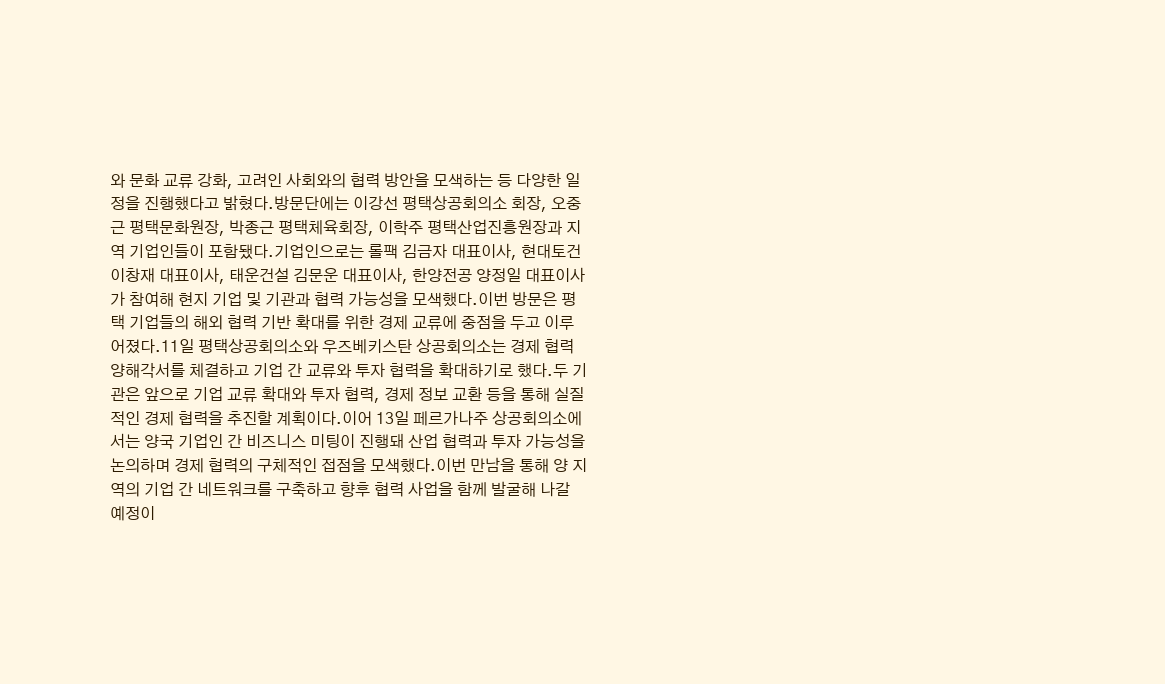와 문화 교류 강화, 고려인 사회와의 협력 방안을 모색하는 등 다양한 일정을 진행했다고 밝혔다.방문단에는 이강선 평택상공회의소 회장, 오중근 평택문화원장, 박종근 평택체육회장, 이학주 평택산업진흥원장과 지역 기업인들이 포함됐다.기업인으로는 롤팩 김금자 대표이사, 현대토건 이창재 대표이사, 태운건설 김문운 대표이사, 한양전공 양정일 대표이사가 참여해 현지 기업 및 기관과 협력 가능성을 모색했다.이번 방문은 평택 기업들의 해외 협력 기반 확대를 위한 경제 교류에 중점을 두고 이루어졌다.11일 평택상공회의소와 우즈베키스탄 상공회의소는 경제 협력 양해각서를 체결하고 기업 간 교류와 투자 협력을 확대하기로 했다.두 기관은 앞으로 기업 교류 확대와 투자 협력, 경제 정보 교환 등을 통해 실질적인 경제 협력을 추진할 계획이다.이어 13일 페르가나주 상공회의소에서는 양국 기업인 간 비즈니스 미팅이 진행돼 산업 협력과 투자 가능성을 논의하며 경제 협력의 구체적인 접점을 모색했다.이번 만남을 통해 양 지역의 기업 간 네트워크를 구축하고 향후 협력 사업을 함께 발굴해 나갈 예정이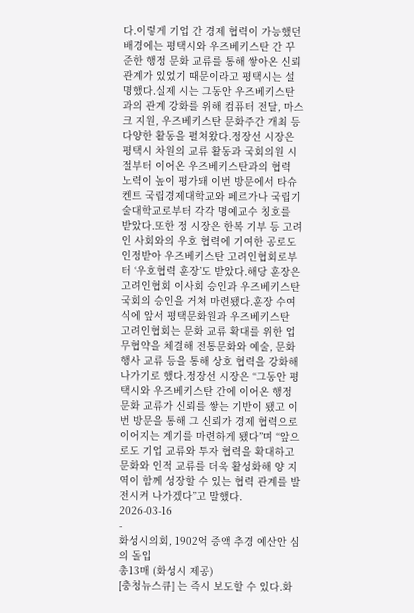다.이렇게 기업 간 경제 협력이 가능했던 배경에는 평택시와 우즈베키스탄 간 꾸준한 행정 문화 교류를 통해 쌓아온 신뢰 관계가 있었기 때문이라고 평택시는 설명했다.실제 시는 그동안 우즈베키스탄과의 관계 강화를 위해 컴퓨터 전달, 마스크 지원, 우즈베키스탄 문화주간 개최 등 다양한 활동을 펼쳐왔다.정장선 시장은 평택시 차원의 교류 활동과 국회의원 시절부터 이어온 우즈베키스탄과의 협력 노력이 높이 평가돼 이번 방문에서 타슈켄트 국립경제대학교와 페르가나 국립기술대학교로부터 각각 명예교수 칭호를 받았다.또한 정 시장은 한복 기부 등 고려인 사회와의 우호 협력에 기여한 공로도 인정받아 우즈베키스탄 고려인협회로부터 ‘우호협력 훈장’도 받았다.해당 훈장은 고려인협회 이사회 승인과 우즈베키스탄 국회의 승인을 거쳐 마련됐다.훈장 수여식에 앞서 평택문화원과 우즈베키스탄 고려인협회는 문화 교류 확대를 위한 업무협약을 체결해 전통문화와 예술, 문화행사 교류 등을 통해 상호 협력을 강화해 나가기로 했다.정장선 시장은 “그동안 평택시와 우즈베키스탄 간에 이어온 행정 문화 교류가 신뢰를 쌓는 기반이 됐고 이번 방문을 통해 그 신뢰가 경제 협력으로 이어지는 계기를 마련하게 됐다”며 “앞으로도 기업 교류와 투자 협력을 확대하고 문화와 인적 교류를 더욱 활성화해 양 지역이 함께 성장할 수 있는 협력 관계를 발전시켜 나가겠다”고 말했다.
2026-03-16
-
화성시의회, 1902억 증액 추경 예산안 심의 돌입
총13매 (화성시 제공)
[충청뉴스큐] 는 즉시 보도할 수 있다.화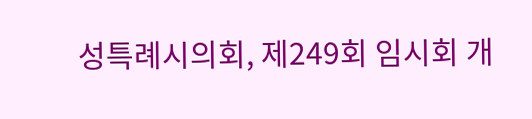성특례시의회, 제249회 임시회 개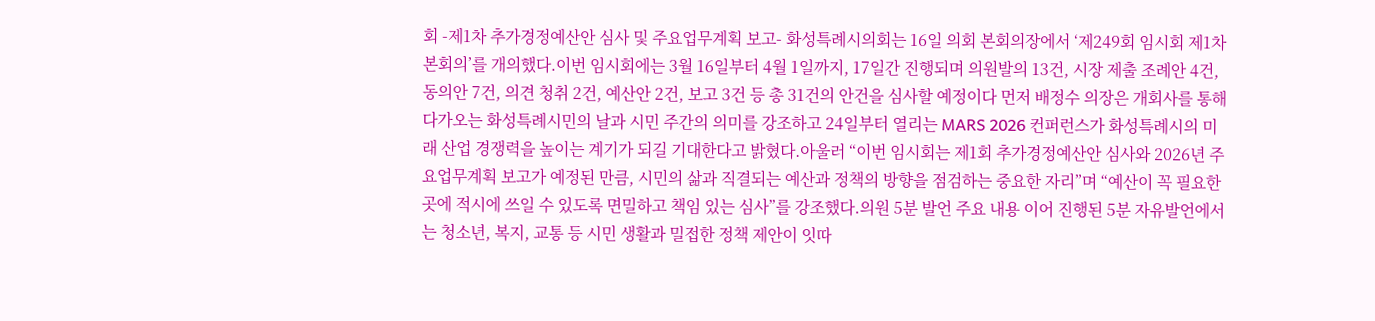회 -제1차 추가경정예산안 심사 및 주요업무계획 보고- 화성특례시의회는 16일 의회 본회의장에서 ‘제249회 임시회 제1차 본회의’를 개의했다.이번 임시회에는 3월 16일부터 4월 1일까지, 17일간 진행되며 의원발의 13건, 시장 제출 조례안 4건, 동의안 7건, 의견 청취 2건, 예산안 2건, 보고 3건 등 총 31건의 안건을 심사할 예정이다 먼저 배정수 의장은 개회사를 통해 다가오는 화성특례시민의 날과 시민 주간의 의미를 강조하고 24일부터 열리는 MARS 2026 컨퍼런스가 화성특례시의 미래 산업 경쟁력을 높이는 계기가 되길 기대한다고 밝혔다.아울러 “이번 임시회는 제1회 추가경정예산안 심사와 2026년 주요업무계획 보고가 예정된 만큼, 시민의 삶과 직결되는 예산과 정책의 방향을 점검하는 중요한 자리”며 “예산이 꼭 필요한 곳에 적시에 쓰일 수 있도록 면밀하고 책임 있는 심사”를 강조했다.의원 5분 발언 주요 내용 이어 진행된 5분 자유발언에서는 청소년, 복지, 교통 등 시민 생활과 밀접한 정책 제안이 잇따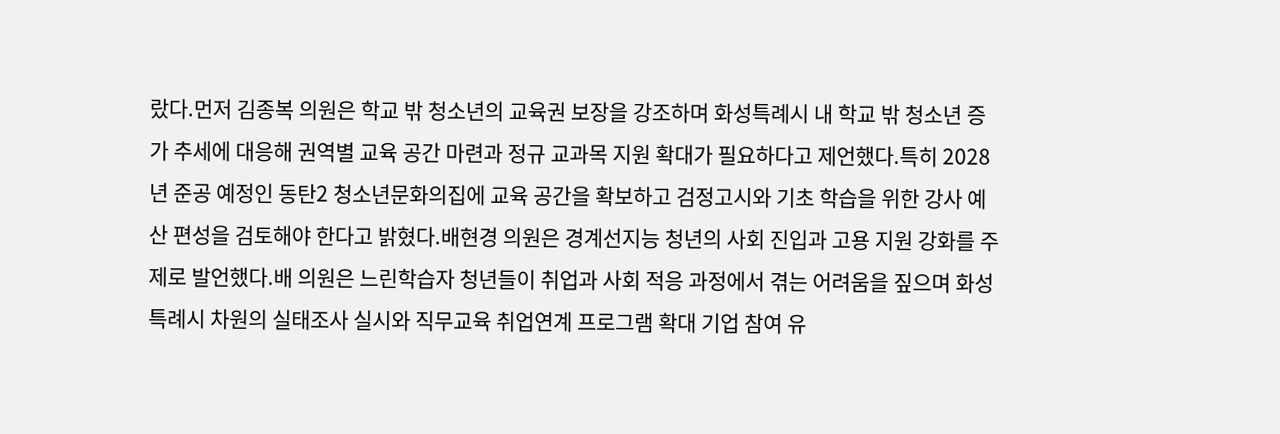랐다.먼저 김종복 의원은 학교 밖 청소년의 교육권 보장을 강조하며 화성특례시 내 학교 밖 청소년 증가 추세에 대응해 권역별 교육 공간 마련과 정규 교과목 지원 확대가 필요하다고 제언했다.특히 2028년 준공 예정인 동탄2 청소년문화의집에 교육 공간을 확보하고 검정고시와 기초 학습을 위한 강사 예산 편성을 검토해야 한다고 밝혔다.배현경 의원은 경계선지능 청년의 사회 진입과 고용 지원 강화를 주제로 발언했다.배 의원은 느린학습자 청년들이 취업과 사회 적응 과정에서 겪는 어려움을 짚으며 화성특례시 차원의 실태조사 실시와 직무교육 취업연계 프로그램 확대 기업 참여 유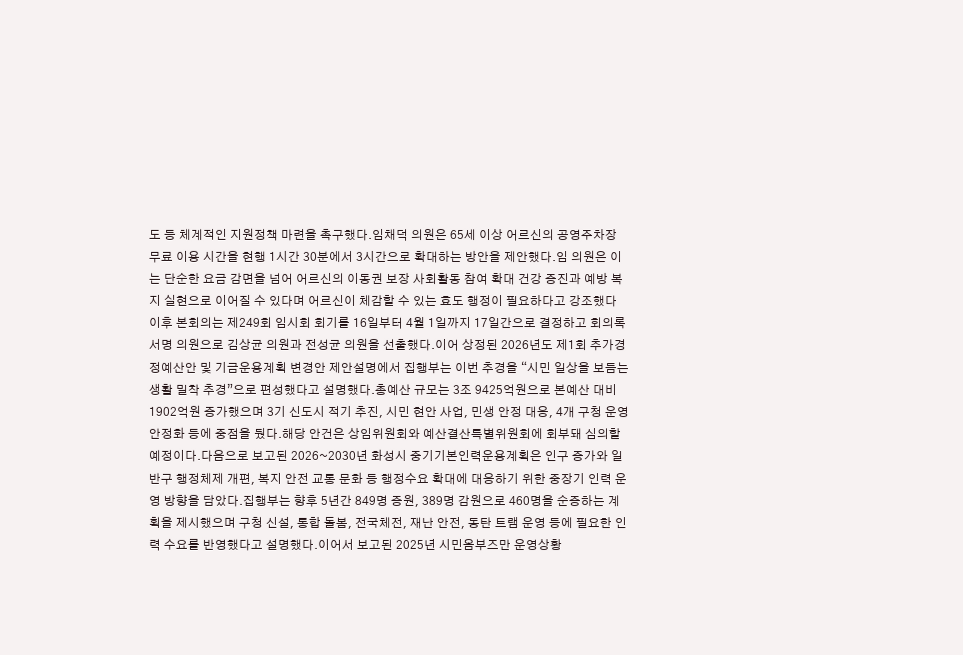도 등 체계적인 지원정책 마련을 촉구했다.임채덕 의원은 65세 이상 어르신의 공영주차장 무료 이용 시간을 현행 1시간 30분에서 3시간으로 확대하는 방안을 제안했다.임 의원은 이는 단순한 요금 감면을 넘어 어르신의 이동권 보장 사회활동 참여 확대 건강 증진과 예방 복지 실현으로 이어질 수 있다며 어르신이 체감할 수 있는 효도 행정이 필요하다고 강조했다 이후 본회의는 제249회 임시회 회기를 16일부터 4월 1일까지 17일간으로 결정하고 회의록 서명 의원으로 김상균 의원과 전성균 의원을 선출했다.이어 상정된 2026년도 제1회 추가경정예산안 및 기금운용계획 변경안 제안설명에서 집행부는 이번 추경을 “시민 일상을 보듬는 생활 밀착 추경”으로 편성했다고 설명했다.총예산 규모는 3조 9425억원으로 본예산 대비 1902억원 증가했으며 3기 신도시 적기 추진, 시민 현안 사업, 민생 안정 대응, 4개 구청 운영 안정화 등에 중점을 뒀다.해당 안건은 상임위원회와 예산결산특별위원회에 회부돼 심의할 예정이다.다음으로 보고된 2026~2030년 화성시 중기기본인력운용계획은 인구 증가와 일반구 행정체제 개편, 복지 안전 교통 문화 등 행정수요 확대에 대응하기 위한 중장기 인력 운영 방향을 담았다.집행부는 향후 5년간 849명 증원, 389명 감원으로 460명을 순증하는 계획을 제시했으며 구청 신설, 통합 돌봄, 전국체전, 재난 안전, 동탄 트램 운영 등에 필요한 인력 수요를 반영했다고 설명했다.이어서 보고된 2025년 시민옴부즈만 운영상황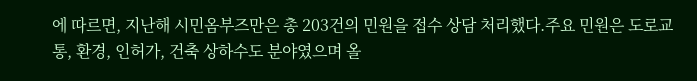에 따르면, 지난해 시민옴부즈만은 총 203건의 민원을 접수 상담 처리했다.주요 민원은 도로교통, 환경, 인허가, 건축 상하수도 분야였으며 올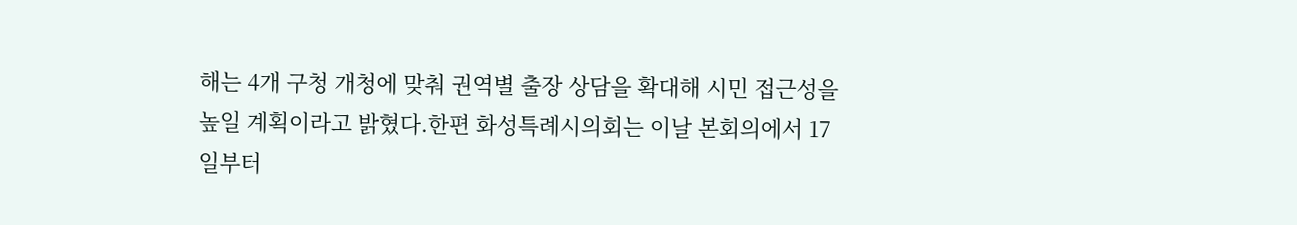해는 4개 구청 개청에 맞춰 권역별 출장 상담을 확대해 시민 접근성을 높일 계획이라고 밝혔다.한편 화성특례시의회는 이날 본회의에서 17일부터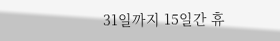31일까지 15일간 휴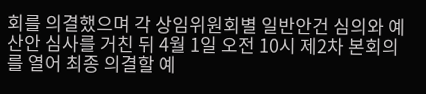회를 의결했으며 각 상임위원회별 일반안건 심의와 예산안 심사를 거친 뒤 4월 1일 오전 10시 제2차 본회의를 열어 최종 의결할 예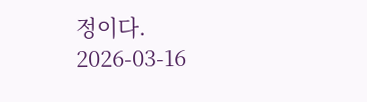정이다.
2026-03-16